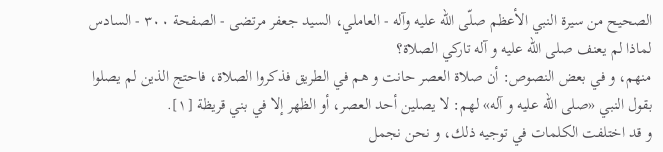الصحيح من سيرة النبي الأعظم صلّى الله عليه وآله - العاملي، السيد جعفر مرتضى - الصفحة ٣٠٠ - السادس لماذا لم يعنف صلى اللّه عليه و آله تاركي الصلاة؟
منهم، و في بعض النصوص: أن صلاة العصر حانت و هم في الطريق فذكروا الصلاة، فاحتج الذين لم يصلوا بقول النبي «صلى اللّه عليه و آله» لهم: لا يصلين أحد العصر، أو الظهر إلا في بني قريظة [١].
و قد اختلفت الكلمات في توجيه ذلك، و نحن نجمل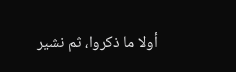أولا ما ذكروا، ثم نشير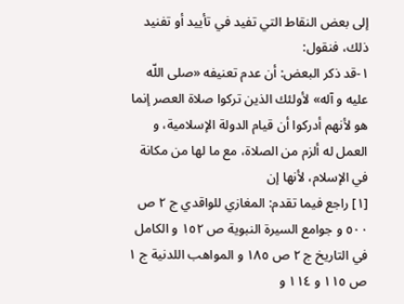إلى بعض النقاط التي تفيد في تأييد أو تفنيد ذلك، فنقول:
١-قد ذكر البعض: أن عدم تعنيفه «صلى اللّه عليه و آله» لأولئك الذين تركوا صلاة العصر إنما هو لأنهم أدركوا أن قيام الدولة الإسلامية، و العمل له ألزم من الصلاة، مع ما لها من مكانة في الإسلام، لأنها إن
[١] راجع فيما تقدم: المغازي للواقدي ج ٢ ص ٥٠٠ و جوامع السيرة النبوية ص ١٥٢ و الكامل في التاريخ ج ٢ ص ١٨٥ و المواهب اللدنية ج ١ ص ١١٥ و ١١٤ و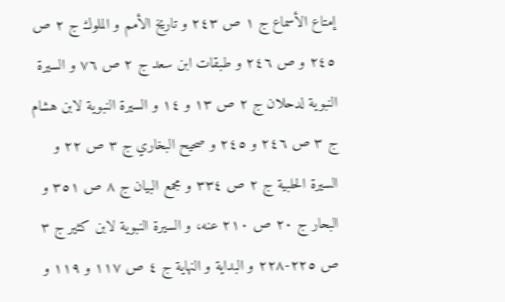إمتاع الأسماع ج ١ ص ٢٤٣ و تاريخ الأمم و الملوك ج ٢ ص ٢٤٥ و ص ٢٤٦ و طبقات ابن سعد ج ٢ ص ٧٦ و السيرة النبوية لدحلان ج ٢ ص ١٣ و ١٤ و السيرة النبوية لابن هشام ج ٣ ص ٢٤٦ و ٢٤٥ و صحيح البخاري ج ٣ ص ٢٢ و السيرة الحلبية ج ٢ ص ٣٣٤ و مجمع البيان ج ٨ ص ٣٥١ و البحار ج ٢٠ ص ٢١٠ عنه، و السيرة النبوية لابن كثير ج ٣ ص ٢٢٥-٢٢٨ و البداية و النهاية ج ٤ ص ١١٧ و ١١٩ و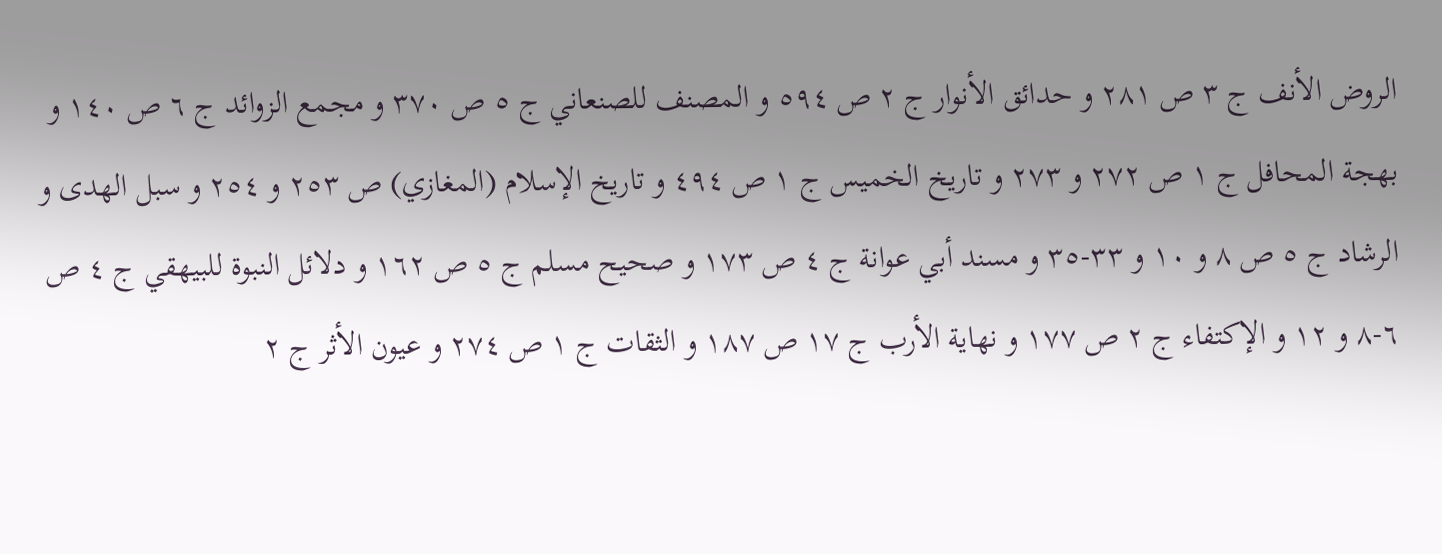الروض الأنف ج ٣ ص ٢٨١ و حدائق الأنوار ج ٢ ص ٥٩٤ و المصنف للصنعاني ج ٥ ص ٣٧٠ و مجمع الزوائد ج ٦ ص ١٤٠ و بهجة المحافل ج ١ ص ٢٧٢ و ٢٧٣ و تاريخ الخميس ج ١ ص ٤٩٤ و تاريخ الإسلام (المغازي) ص ٢٥٣ و ٢٥٤ و سبل الهدى و الرشاد ج ٥ ص ٨ و ١٠ و ٣٣-٣٥ و مسند أبي عوانة ج ٤ ص ١٧٣ و صحيح مسلم ج ٥ ص ١٦٢ و دلائل النبوة للبيهقي ج ٤ ص ٦-٨ و ١٢ و الإكتفاء ج ٢ ص ١٧٧ و نهاية الأرب ج ١٧ ص ١٨٧ و الثقات ج ١ ص ٢٧٤ و عيون الأثر ج ٢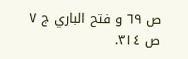ص ٦٩ و فتح الباري ج ٧ ص ٣١٤.